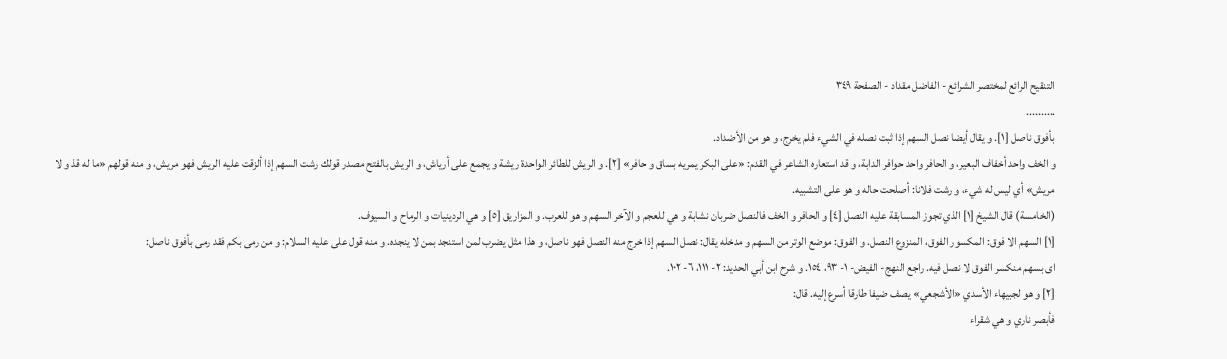التنقيح الرائع لمختصر الشرائع - الفاضل مقداد - الصفحة ٣٤٩
..........
بأفوق ناصل [١]. و يقال أيضا نصل السهم إذا ثبت نصله في الشيء فلم يخرج، و هو من الأضداد.
و الخف واحد أخفاف البعير، و الحافر واحد حوافر الدابة، و قد استعاره الشاعر في القدم: «على البكر يمريه بساق و حافر» [٢]. و الريش للطائر الواحدة ريشة و يجمع على أرياش، و الريش بالفتح مصدر قولك رشت السهم إذا ألزقت عليه الريش فهو مريش، و منه قولهم «ما له قذ و لا مريش» أي ليس له شيء، و رشت فلانا: أصلحت حاله و هو على التشبيه.
(الخامسة) قال الشيخ [١] الذي تجوز المسابقة عليه النصل [٤] و الحافر و الخف فالنصل ضربان نشابة و هي للعجم و الآخر السهم و هو للعرب. و المزاريق [٥] و هي الردينيات و الرماح و السيوف.
[١] السهم الا فوق: المكسور الفوق، المنزوع النصل. و الفوق: موضع الوتر من السهم و مدخله يقال: نصل السهم إذا خرج منه النصل فهو ناصل، و هذا مثل يضرب لمن استنجد بمن لا ينجده. و منه قول على عليه السلام: و من رمى بكم فقد رمى بأفوق ناصل:
اى بسهم منكسر الفوق لا نصل فيه. راجع النهج- الفيض- ١- ٩٣، ١٥٤. و شرح ابن أبي الحديد: ٢- ١١١، ٦- ١٠٢.
[٢] و هو لجبيهاء الأسدي «الأشجعي» يصف ضيفا طارقا أسرع إليه. قال:
فأبصر ناري و هي شقراء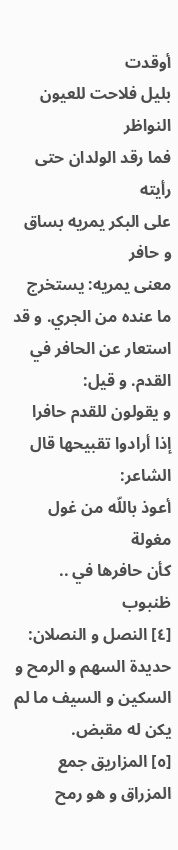أوقدت
بليل فلاحت للعيون النواظر
فما رقد الولدان حتى رأيته
على البكر يمريه بساق و حافر
معنى يمريه: يستخرج ما عنده من الجري. و قد استعار عن الحافر في القدم. و قيل:
و يقولون للقدم حافرا إذا أرادوا تقبيحها قال الشاعر:
أعوذ باللّه من غول مغولة
كأن حافرها في .. ظنبوب
[٤] النصل و النصلان: حديدة السهم و الرمح و السكين و السيف ما لم يكن له مقبض.
[٥] المزاريق جمع المزراق و هو رمح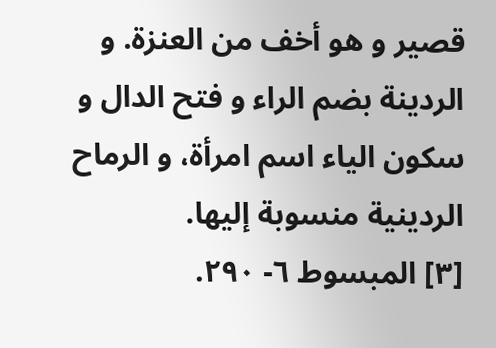قصير و هو أخف من العنزة. و الردينة بضم الراء و فتح الدال و سكون الياء اسم امرأة، و الرماح الردينية منسوبة إليها.
[٣] المبسوط ٦- ٢٩٠.